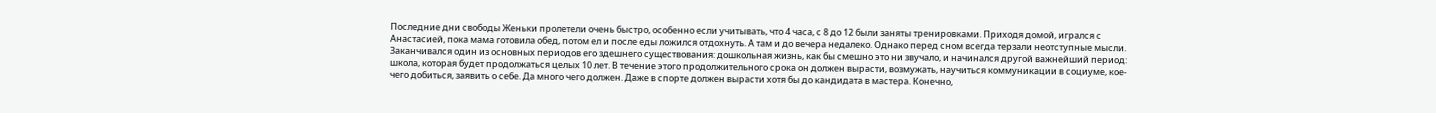Последние дни свободы Женьки пролетели очень быстро, особенно если учитывать, что 4 часа, с 8 до 12 были заняты тренировками. Приходя домой, игрался с Анастасией, пока мама готовила обед, потом ел и после еды ложился отдохнуть. А там и до вечера недалеко. Однако перед сном всегда терзали неотступные мысли. Заканчивался один из основных периодов его здешнего существования: дошкольная жизнь, как бы смешно это ни звучало, и начинался другой важнейший период: школа, которая будет продолжаться целых 10 лет. В течение этого продолжительного срока он должен вырасти, возмужать, научиться коммуникации в социуме, кое-чего добиться, заявить о себе. Да много чего должен. Даже в спорте должен вырасти хотя бы до кандидата в мастера. Конечно,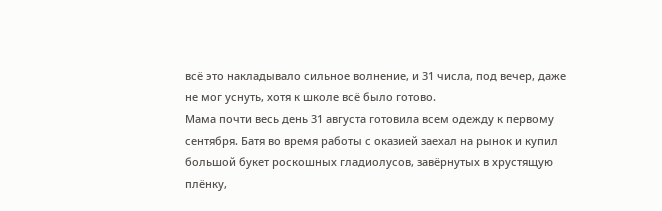всё это накладывало сильное волнение, и 31 числа, под вечер, даже не мог уснуть, хотя к школе всё было готово.
Мама почти весь день 31 августа готовила всем одежду к первому сентября. Батя во время работы с оказией заехал на рынок и купил большой букет роскошных гладиолусов, завёрнутых в хрустящую плёнку,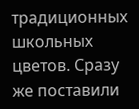традиционных школьных цветов. Сразу же поставили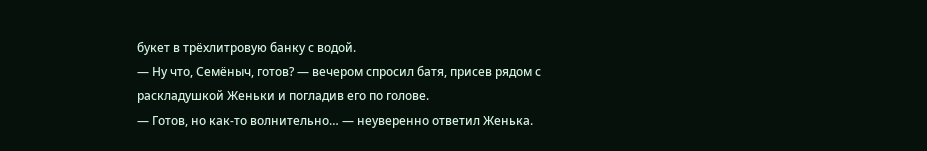букет в трёхлитровую банку с водой.
— Ну что, Семёныч, готов? — вечером спросил батя, присев рядом с раскладушкой Женьки и погладив его по голове.
— Готов, но как-то волнительно… — неуверенно ответил Женька.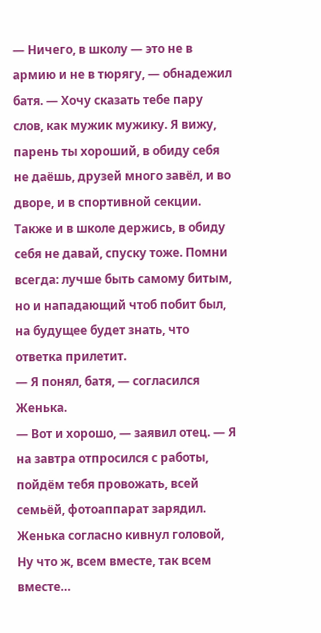— Ничего, в школу — это не в армию и не в тюрягу, — обнадежил батя. — Хочу сказать тебе пару слов, как мужик мужику. Я вижу, парень ты хороший, в обиду себя не даёшь, друзей много завёл, и во дворе, и в спортивной секции. Также и в школе держись, в обиду себя не давай, спуску тоже. Помни всегда: лучше быть самому битым, но и нападающий чтоб побит был, на будущее будет знать, что ответка прилетит.
— Я понял, батя, — согласился Женька.
— Вот и хорошо, — заявил отец. — Я на завтра отпросился с работы, пойдём тебя провожать, всей семьёй, фотоаппарат зарядил.
Женька согласно кивнул головой, Ну что ж, всем вместе, так всем вместе…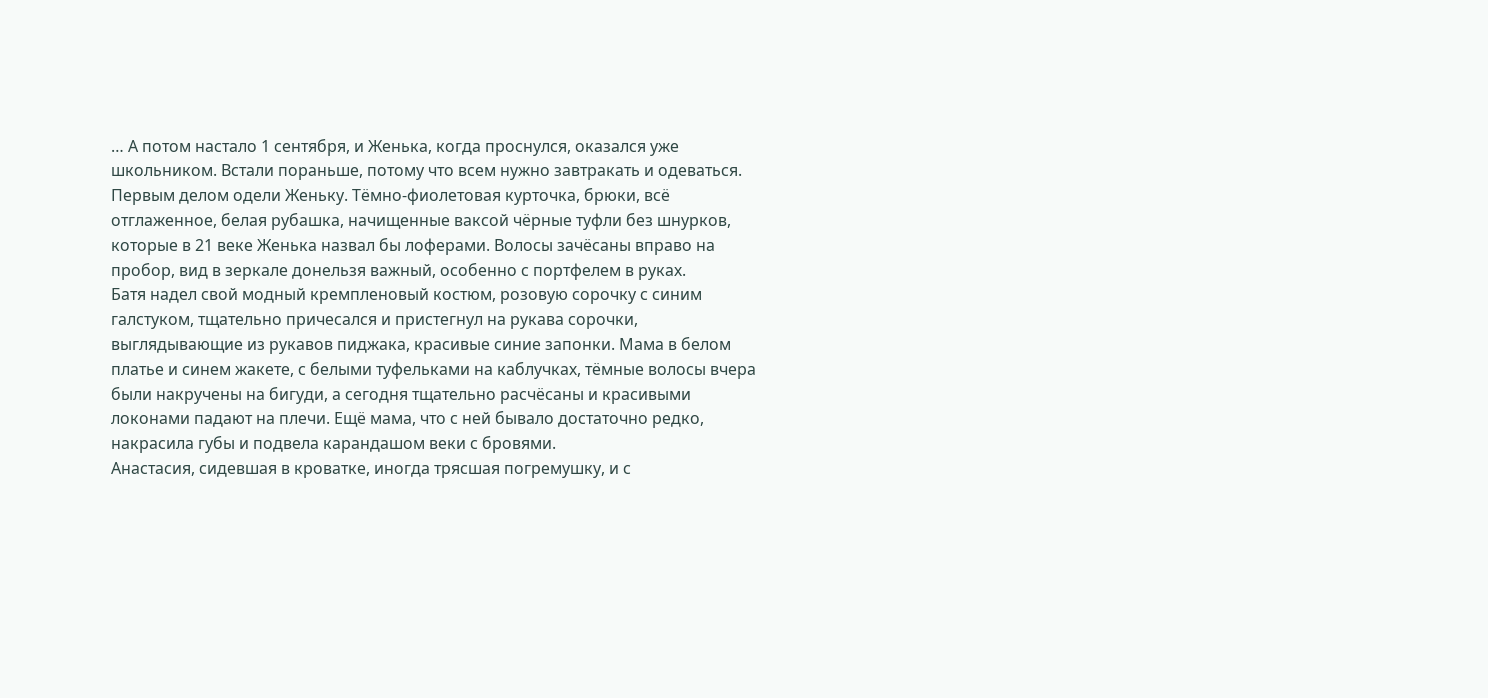… А потом настало 1 сентября, и Женька, когда проснулся, оказался уже школьником. Встали пораньше, потому что всем нужно завтракать и одеваться. Первым делом одели Женьку. Тёмно-фиолетовая курточка, брюки, всё отглаженное, белая рубашка, начищенные ваксой чёрные туфли без шнурков, которые в 21 веке Женька назвал бы лоферами. Волосы зачёсаны вправо на пробор, вид в зеркале донельзя важный, особенно с портфелем в руках.
Батя надел свой модный кремпленовый костюм, розовую сорочку с синим галстуком, тщательно причесался и пристегнул на рукава сорочки, выглядывающие из рукавов пиджака, красивые синие запонки. Мама в белом платье и синем жакете, с белыми туфельками на каблучках, тёмные волосы вчера были накручены на бигуди, а сегодня тщательно расчёсаны и красивыми локонами падают на плечи. Ещё мама, что с ней бывало достаточно редко, накрасила губы и подвела карандашом веки с бровями.
Анастасия, сидевшая в кроватке, иногда трясшая погремушку, и с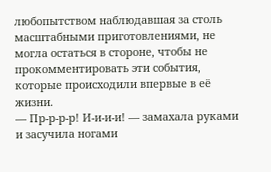любопытством наблюдавшая за столь масштабными приготовлениями, не могла остаться в стороне, чтобы не прокомментировать эти события, которые происходили впервые в её жизни.
— Пр-р-р-р! И-и-и-и! — замахала руками и засучила ногами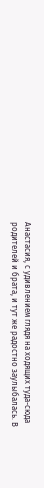Анастасия, с удивлением глядя на ходящих туда-сюда родителей и брата, и тут же радостно заулыбалась. В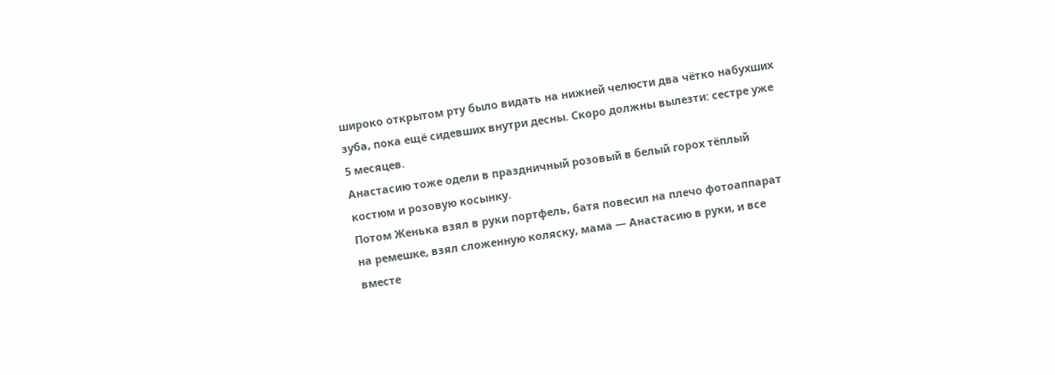широко открытом рту было видать на нижней челюсти два чётко набухших зуба, пока ещё сидевших внутри десны. Скоро должны вылезти: сестре уже 5 месяцев.
Анастасию тоже одели в праздничный розовый в белый горох тёплый костюм и розовую косынку.
Потом Женька взял в руки портфель, батя повесил на плечо фотоаппарат на ремешке, взял сложенную коляску, мама — Анастасию в руки, и все вместе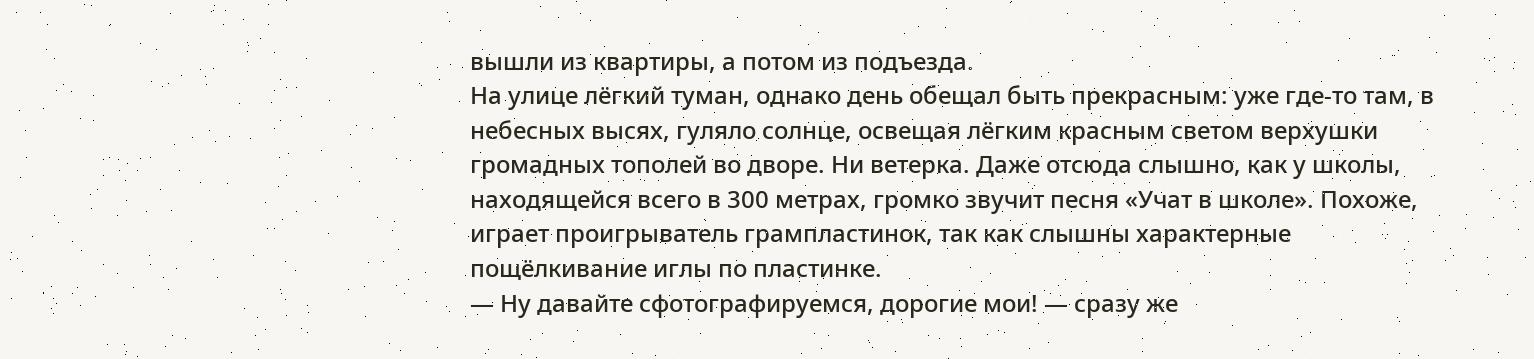вышли из квартиры, а потом из подъезда.
На улице лёгкий туман, однако день обещал быть прекрасным: уже где-то там, в небесных высях, гуляло солнце, освещая лёгким красным светом верхушки громадных тополей во дворе. Ни ветерка. Даже отсюда слышно, как у школы, находящейся всего в 300 метрах, громко звучит песня «Учат в школе». Похоже, играет проигрыватель грампластинок, так как слышны характерные пощёлкивание иглы по пластинке.
— Ну давайте сфотографируемся, дорогие мои! — сразу же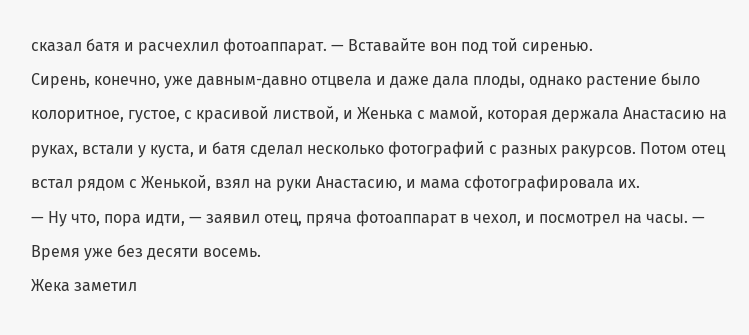сказал батя и расчехлил фотоаппарат. — Вставайте вон под той сиренью.
Сирень, конечно, уже давным-давно отцвела и даже дала плоды, однако растение было колоритное, густое, с красивой листвой, и Женька с мамой, которая держала Анастасию на руках, встали у куста, и батя сделал несколько фотографий с разных ракурсов. Потом отец встал рядом с Женькой, взял на руки Анастасию, и мама сфотографировала их.
— Ну что, пора идти, — заявил отец, пряча фотоаппарат в чехол, и посмотрел на часы. — Время уже без десяти восемь.
Жека заметил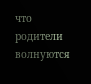что родители волнуются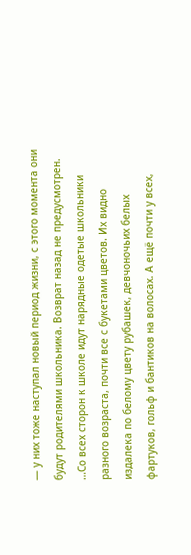— у них тоже наступал новый период жизни, с этого момента они будут родителями школьника. Возврат назад не предусмотрен.
…Со всех сторон к школе идут нарядные одетые школьники разного возраста, почти все с букетами цветов. Их видно издалека по белому цвету рубашек, девчоночьих белых фартуков, гольф и бантиков на волосах. А ещё почти у всех,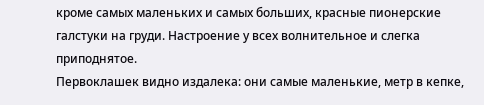кроме самых маленьких и самых больших, красные пионерские галстуки на груди. Настроение у всех волнительное и слегка приподнятое.
Первоклашек видно издалека: они самые маленькие, метр в кепке,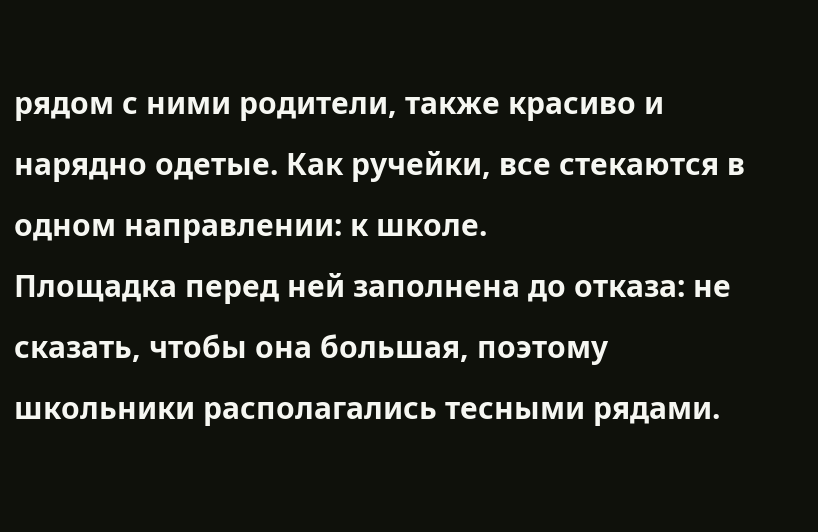рядом с ними родители, также красиво и нарядно одетые. Как ручейки, все стекаются в одном направлении: к школе.
Площадка перед ней заполнена до отказа: не сказать, чтобы она большая, поэтому школьники располагались тесными рядами.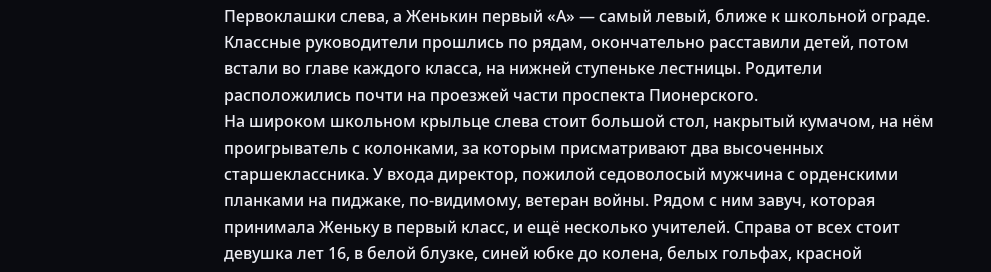Первоклашки слева, а Женькин первый «А» — самый левый, ближе к школьной ограде. Классные руководители прошлись по рядам, окончательно расставили детей, потом встали во главе каждого класса, на нижней ступеньке лестницы. Родители расположились почти на проезжей части проспекта Пионерского.
На широком школьном крыльце слева стоит большой стол, накрытый кумачом, на нём проигрыватель с колонками, за которым присматривают два высоченных старшеклассника. У входа директор, пожилой седоволосый мужчина с орденскими планками на пиджаке, по-видимому, ветеран войны. Рядом с ним завуч, которая принимала Женьку в первый класс, и ещё несколько учителей. Справа от всех стоит девушка лет 16, в белой блузке, синей юбке до колена, белых гольфах, красной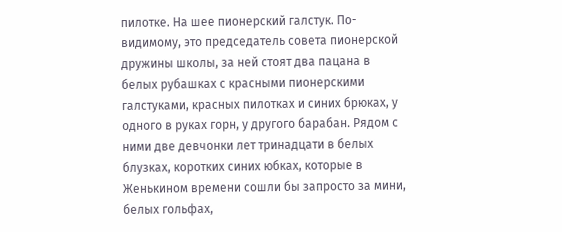пилотке. На шее пионерский галстук. По-видимому, это председатель совета пионерской дружины школы, за ней стоят два пацана в белых рубашках с красными пионерскими галстуками, красных пилотках и синих брюках, у одного в руках горн, у другого барабан. Рядом с ними две девчонки лет тринадцати в белых блузках, коротких синих юбках, которые в Женькином времени сошли бы запросто за мини, белых гольфах,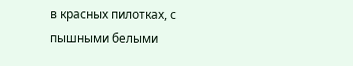в красных пилотках, с пышными белыми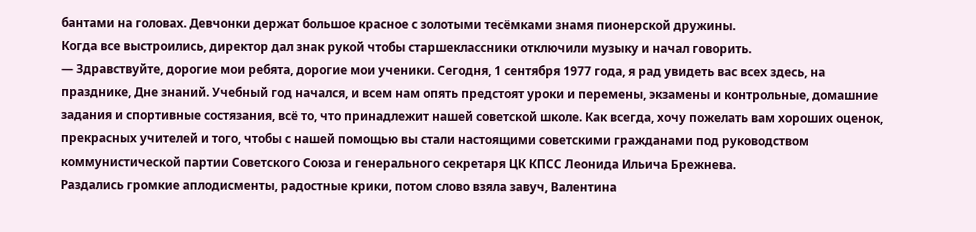бантами на головах. Девчонки держат большое красное с золотыми тесёмками знамя пионерской дружины.
Когда все выстроились, директор дал знак рукой чтобы старшеклассники отключили музыку и начал говорить.
— Здравствуйте, дорогие мои ребята, дорогие мои ученики. Сегодня, 1 сентября 1977 года, я рад увидеть вас всех здесь, на празднике, Дне знаний. Учебный год начался, и всем нам опять предстоят уроки и перемены, экзамены и контрольные, домашние задания и спортивные состязания, всё то, что принадлежит нашей советской школе. Как всегда, хочу пожелать вам хороших оценок, прекрасных учителей и того, чтобы с нашей помощью вы стали настоящими советскими гражданами под руководством коммунистической партии Советского Союза и генерального секретаря ЦК КПСС Леонида Ильича Брежнева.
Раздались громкие аплодисменты, радостные крики, потом слово взяла завуч, Валентина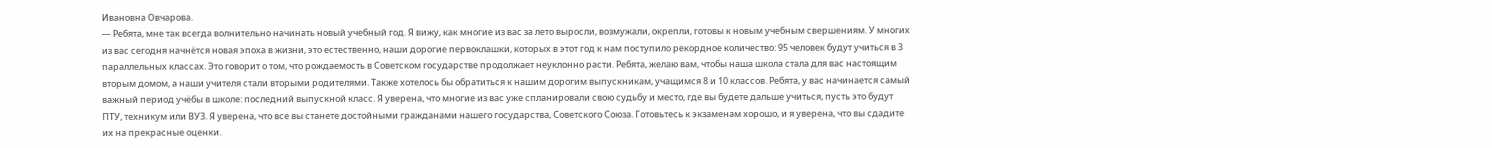Ивановна Овчарова.
— Ребята, мне так всегда волнительно начинать новый учебный год. Я вижу, как многие из вас за лето выросли, возмужали, окрепли, готовы к новым учебным свершениям. У многих из вас сегодня начнётся новая эпоха в жизни, это естественно, наши дорогие первоклашки, которых в этот год к нам поступило рекордное количество: 95 человек будут учиться в 3 параллельных классах. Это говорит о том, что рождаемость в Советском государстве продолжает неуклонно расти. Ребята, желаю вам, чтобы наша школа стала для вас настоящим вторым домом, а наши учителя стали вторыми родителями. Также хотелось бы обратиться к нашим дорогим выпускникам, учащимся 8 и 10 классов. Ребята, у вас начинается самый важный период учёбы в школе: последний выпускной класс. Я уверена, что многие из вас уже спланировали свою судьбу и место, где вы будете дальше учиться, пусть это будут ПТУ, техникум или ВУЗ. Я уверена, что все вы станете достойными гражданами нашего государства, Советского Союза. Готовьтесь к экзаменам хорошо, и я уверена, что вы сдадите их на прекрасные оценки.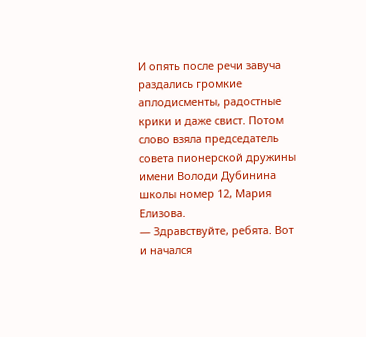И опять после речи завуча раздались громкие аплодисменты, радостные крики и даже свист. Потом слово взяла председатель совета пионерской дружины имени Володи Дубинина школы номер 12, Мария Елизова.
— Здравствуйте, ребята. Вот и начался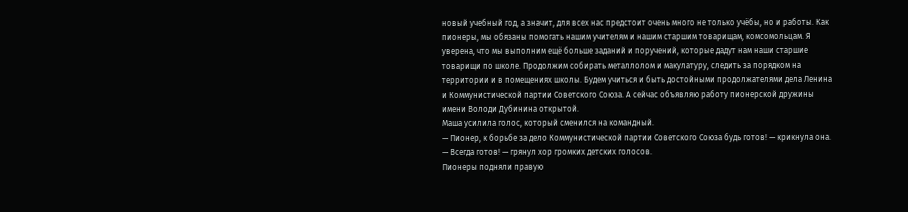новый учебный год, а значит, для всех нас предстоит очень много не только учёбы, но и работы. Как пионеры, мы обязаны помогать нашим учителям и нашим старшим товарищам, комсомольцам. Я уверена, что мы выполним ещё больше заданий и поручений, которые дадут нам наши старшие товарищи по школе. Продолжим собирать металлолом и макулатуру, следить за порядком на территории и в помещениях школы. Будем учиться и быть достойными продолжателями дела Ленина и Коммунистической партии Советского Союза. А сейчас объявляю работу пионерской дружины имени Володи Дубинина открытой.
Маша усилила голос, который сменился на командный.
— Пионер, к борьбе за дело Коммунистической партии Советского Союза будь готов! — крикнула она.
— Всегда готов! — грянул хор громких детских голосов.
Пионеры подняли правую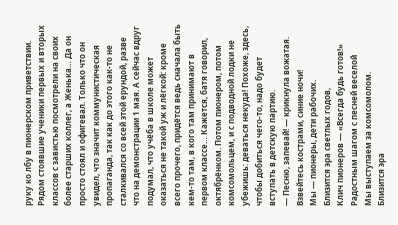руку ко лбу в пионерском приветствии. Рядом стоявшие ученики первых и вторых классов с завистью посмотрели на своих более старших коллег, а Женька… Да он просто стоял и офигевал. Только что он увидел, что значит коммунистическая пропаганда, так как до этого как-то не сталкивался со всей этой ерундой, разве что на демонстрации 1 мая. А сейчас вдруг подумал, что учёба в школе может оказаться не такой уж и лёгкой: кроме всего прочего, придётся ведь сначала быть кем-то там, в кого там принимают в первом классе… Кажется, батя говорил, октябрёнком. Потом пионером, потом комсомольцем, и с подводной лодки не убежишь: деваться некуда! Похоже, здесь, чтобы добиться чего-то, надо будет вступать в детскую партию.
— Песню, запевай! — крикнула вожатая.
Взвейтесь кострами, синие ночи!
Мы — пионеры, дети рабочих.
Близится эра светлых годов,
Клич пионеров — «Всегда будь готов!»
Радостным шагом с песней веселой
Мы выступаем за комсомолом.
Близится эра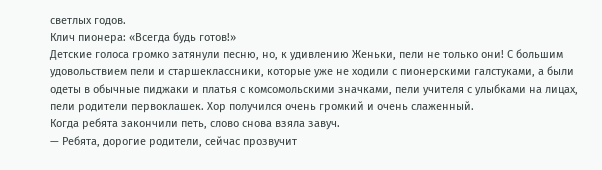светлых годов.
Клич пионера: «Всегда будь готов!»
Детские голоса громко затянули песню, но, к удивлению Женьки, пели не только они! С большим удовольствием пели и старшеклассники, которые уже не ходили с пионерскими галстуками, а были одеты в обычные пиджаки и платья с комсомольскими значками, пели учителя с улыбками на лицах, пели родители первоклашек. Хор получился очень громкий и очень слаженный.
Когда ребята закончили петь, слово снова взяла завуч.
— Ребята, дорогие родители, сейчас прозвучит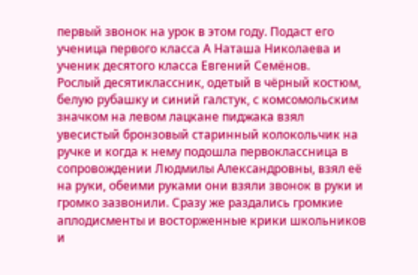первый звонок на урок в этом году. Подаст его ученица первого класса А Наташа Николаева и ученик десятого класса Евгений Семёнов.
Рослый десятиклассник, одетый в чёрный костюм, белую рубашку и синий галстук, с комсомольским значком на левом лацкане пиджака взял увесистый бронзовый старинный колокольчик на ручке и когда к нему подошла первоклассница в сопровождении Людмилы Александровны, взял её на руки, обеими руками они взяли звонок в руки и громко зазвонили. Сразу же раздались громкие аплодисменты и восторженные крики школьников и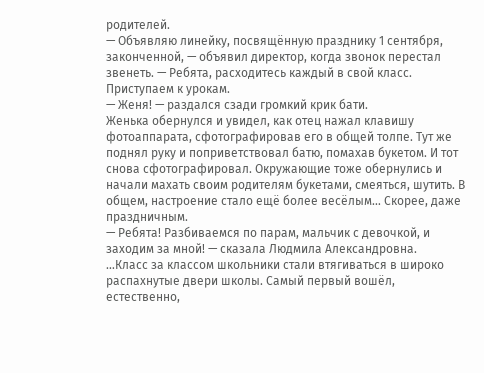родителей.
— Объявляю линейку, посвящённую празднику 1 сентября, законченной, — объявил директор, когда звонок перестал звенеть. — Ребята, расходитесь каждый в свой класс. Приступаем к урокам.
— Женя! — раздался сзади громкий крик бати.
Женька обернулся и увидел, как отец нажал клавишу фотоаппарата, сфотографировав его в общей толпе. Тут же поднял руку и поприветствовал батю, помахав букетом. И тот снова сфотографировал. Окружающие тоже обернулись и начали махать своим родителям букетами, смеяться, шутить. В общем, настроение стало ещё более весёлым… Скорее, даже праздничным.
— Ребята! Разбиваемся по парам, мальчик с девочкой, и заходим за мной! — сказала Людмила Александровна.
…Класс за классом школьники стали втягиваться в широко распахнутые двери школы. Самый первый вошёл, естественно,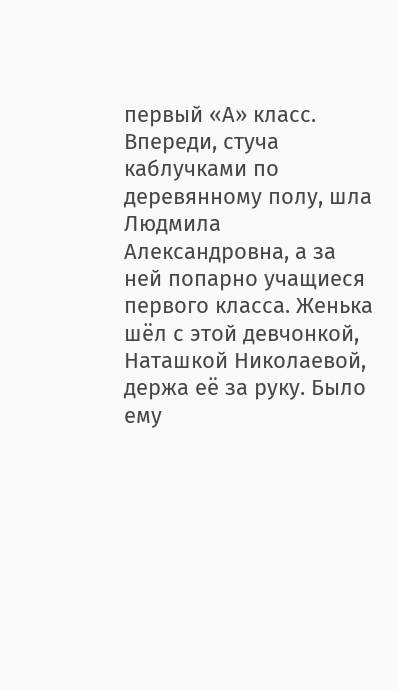первый «А» класс. Впереди, стуча каблучками по деревянному полу, шла Людмила Александровна, а за ней попарно учащиеся первого класса. Женька шёл с этой девчонкой, Наташкой Николаевой, держа её за руку. Было ему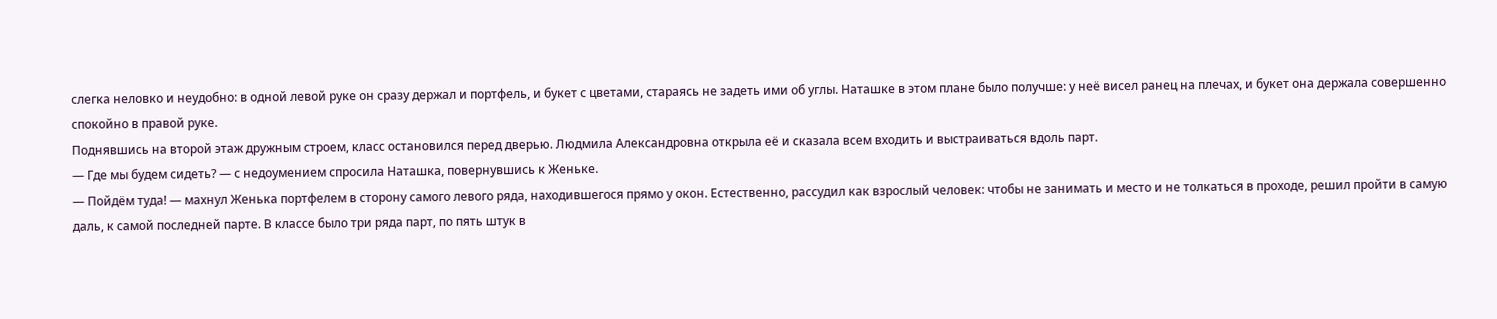слегка неловко и неудобно: в одной левой руке он сразу держал и портфель, и букет с цветами, стараясь не задеть ими об углы. Наташке в этом плане было получше: у неё висел ранец на плечах, и букет она держала совершенно спокойно в правой руке.
Поднявшись на второй этаж дружным строем, класс остановился перед дверью. Людмила Александровна открыла её и сказала всем входить и выстраиваться вдоль парт.
— Где мы будем сидеть? — с недоумением спросила Наташка, повернувшись к Женьке.
— Пойдём туда! — махнул Женька портфелем в сторону самого левого ряда, находившегося прямо у окон. Естественно, рассудил как взрослый человек: чтобы не занимать и место и не толкаться в проходе, решил пройти в самую даль, к самой последней парте. В классе было три ряда парт, по пять штук в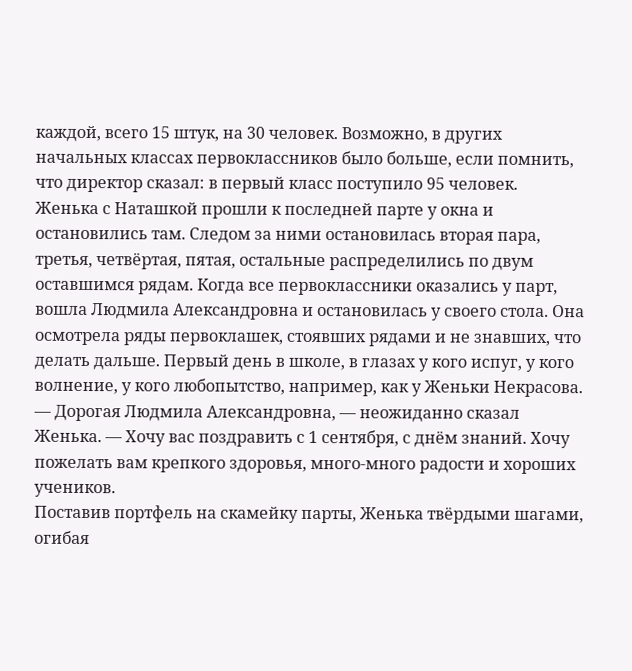каждой, всего 15 штук, на 30 человек. Возможно, в других начальных классах первоклассников было больше, если помнить, что директор сказал: в первый класс поступило 95 человек.
Женька с Наташкой прошли к последней парте у окна и остановились там. Следом за ними остановилась вторая пара, третья, четвёртая, пятая, остальные распределились по двум оставшимся рядам. Когда все первоклассники оказались у парт, вошла Людмила Александровна и остановилась у своего стола. Она осмотрела ряды первоклашек, стоявших рядами и не знавших, что делать дальше. Первый день в школе, в глазах у кого испуг, у кого волнение, у кого любопытство, например, как у Женьки Некрасова.
— Дорогая Людмила Александровна, — неожиданно сказал Женька. — Хочу вас поздравить с 1 сентября, с днём знаний. Хочу пожелать вам крепкого здоровья, много-много радости и хороших учеников.
Поставив портфель на скамейку парты, Женька твёрдыми шагами, огибая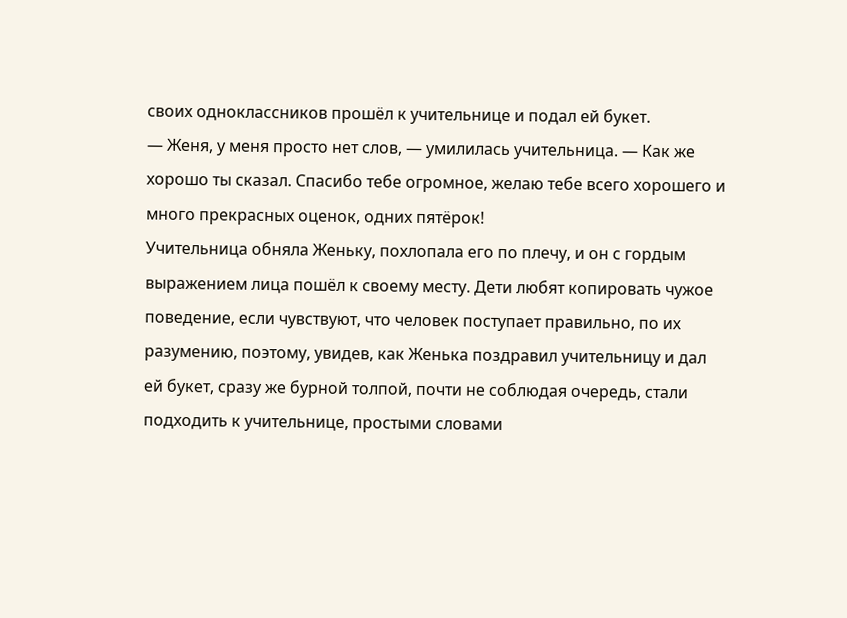своих одноклассников прошёл к учительнице и подал ей букет.
— Женя, у меня просто нет слов, — умилилась учительница. — Как же хорошо ты сказал. Спасибо тебе огромное, желаю тебе всего хорошего и много прекрасных оценок, одних пятёрок!
Учительница обняла Женьку, похлопала его по плечу, и он с гордым выражением лица пошёл к своему месту. Дети любят копировать чужое поведение, если чувствуют, что человек поступает правильно, по их разумению, поэтому, увидев, как Женька поздравил учительницу и дал ей букет, сразу же бурной толпой, почти не соблюдая очередь, стали подходить к учительнице, простыми словами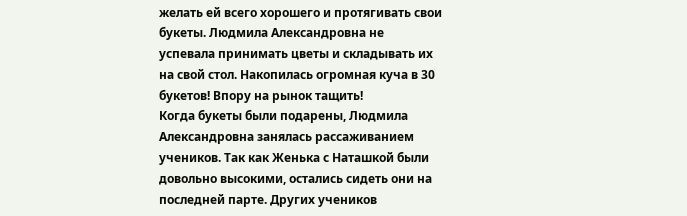желать ей всего хорошего и протягивать свои букеты. Людмила Александровна не успевала принимать цветы и складывать их на свой стол. Накопилась огромная куча в 30 букетов! Впору на рынок тащить!
Когда букеты были подарены, Людмила Александровна занялась рассаживанием учеников. Так как Женька с Наташкой были довольно высокими, остались сидеть они на последней парте. Других учеников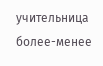учительница более-менее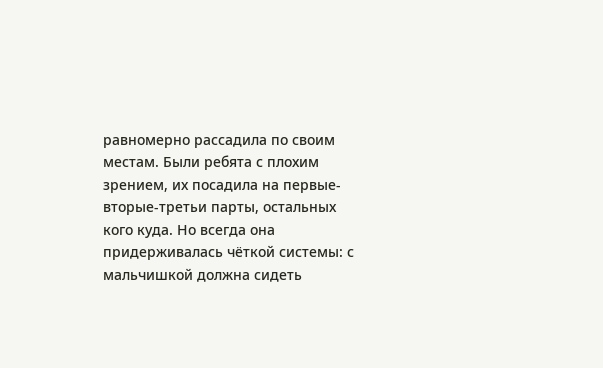равномерно рассадила по своим местам. Были ребята с плохим зрением, их посадила на первые-вторые-третьи парты, остальных кого куда. Но всегда она придерживалась чёткой системы: с мальчишкой должна сидеть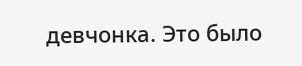девчонка. Это было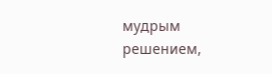мудрым решением,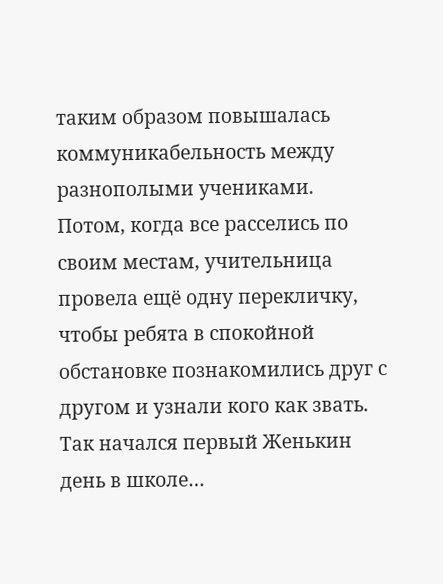таким образом повышалась коммуникабельность между разнополыми учениками.
Потом, когда все расселись по своим местам, учительница провела ещё одну перекличку, чтобы ребята в спокойной обстановке познакомились друг с другом и узнали кого как звать. Так начался первый Женькин день в школе…